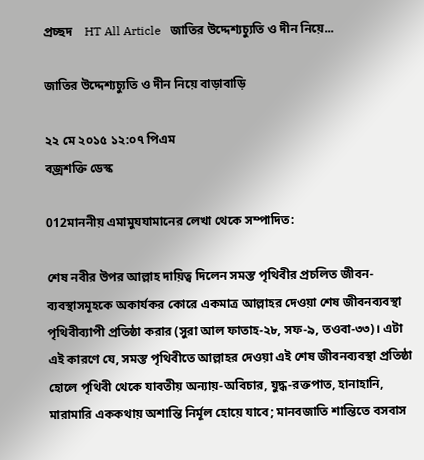প্রচ্ছদ    HT All Article   জাতির উদ্দেশ্যচ্যুতি ও দীন নিয়ে...

জাতির উদ্দেশ্যচ্যুতি ও দীন নিয়ে বাড়াবাড়ি

২২ মে ২০১৫ ১২:০৭ পিএম
বজ্রশক্তি ডেস্ক

012মাননীয় এমামুযযামানের লেখা থেকে সম্পাদিত:

শেষ নবীর উপর আল্লাহ দায়িত্ব দিলেন সমস্ত পৃথিবীর প্রচলিত জীবন-ব্যবস্থাসমূহকে অকার্যকর কোরে একমাত্র আল্লাহর দেওয়া শেষ জীবনব্যবস্থা পৃথিবীব্যাপী প্রতিষ্ঠা করার (সুরা আল ফাতাহ-২৮, সফ-৯, তওবা-৩৩)। এটা এই কারণে যে, সমস্ত পৃথিবীতে আল্লাহর দেওয়া এই শেষ জীবনব্যবস্থা প্রতিষ্ঠা হোলে পৃথিবী থেকে যাবতীয় অন্যায়-অবিচার, যুদ্ধ-রক্তপাত, হানাহানি, মারামারি এককথায় অশান্তি নির্মূল হোয়ে যাবে; মানবজাতি শান্তিতে বসবাস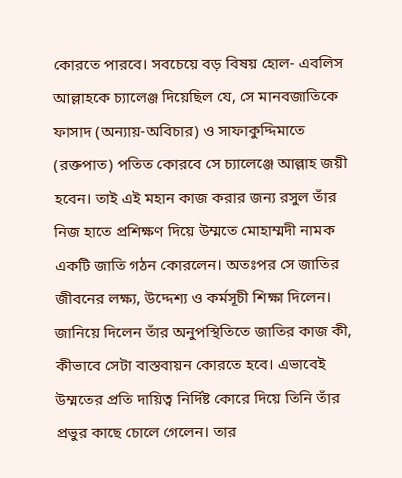কোরতে পারবে। সবচেয়ে বড় বিষয় হোল- এবলিস আল্লাহকে চ্যালেঞ্জ দিয়েছিল যে, সে মানবজাতিকে ফাসাদ (অন্যায়-অবিচার) ও সাফাকুদ্দিমাতে (রক্তপাত) পতিত কোরবে সে চ্যালেঞ্জে আল্লাহ জয়ী হবেন। তাই এই মহান কাজ করার জন্য রসুল তাঁর নিজ হাতে প্রশিক্ষণ দিয়ে উম্মতে মোহাম্মদী নামক একটি জাতি গঠন কোরলেন। অতঃপর সে জাতির জীবনের লক্ষ্য, উদ্দেশ্য ও কর্মসূচী শিক্ষা দিলেন। জানিয়ে দিলেন তাঁর অনুপস্থিতিতে জাতির কাজ কী, কীভাবে সেটা বাস্তবায়ন কোরতে হবে। এভাবেই উম্মতের প্রতি দায়িত্ব নির্দিষ্ট কোরে দিয়ে তিনি তাঁর প্রভুর কাছে চোলে গেলেন। তার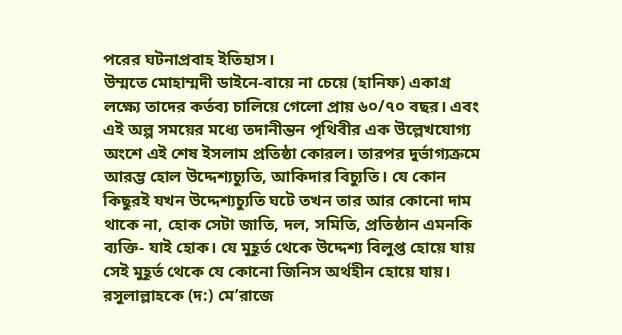পরের ঘটনাপ্রবাহ ইতিহাস।
উম্মতে মোহাম্মদী ডাইনে-বায়ে না চেয়ে (হানিফ) একাগ্র লক্ষ্যে তাদের কর্তব্য চালিয়ে গেলো প্রায় ৬০/৭০ বছর। এবং এই অল্প সময়ের মধ্যে তদানীন্তন পৃথিবীর এক উল্লেখযোগ্য অংশে এই শেষ ইসলাম প্রতিষ্ঠা কোরল। তারপর দুর্ভাগ্যক্রমে আরম্ভ হোল উদ্দেশ্যচ্যুতি, আকিদার বিচ্যুতি। যে কোন কিছুরই যখন উদ্দেশ্যচ্যুতি ঘটে তখন তার আর কোনো দাম থাকে না, হোক সেটা জাতি, দল, সমিতি, প্রতিষ্ঠান এমনকি ব্যক্তি- যাই হোক। যে মুহূর্ত থেকে উদ্দেশ্য বিলুপ্ত হোয়ে যায় সেই মুহূর্ত থেকে যে কোনো জিনিস অর্থহীন হোয়ে যায়। রসুলাল্লাহকে (দ:) মে’রাজে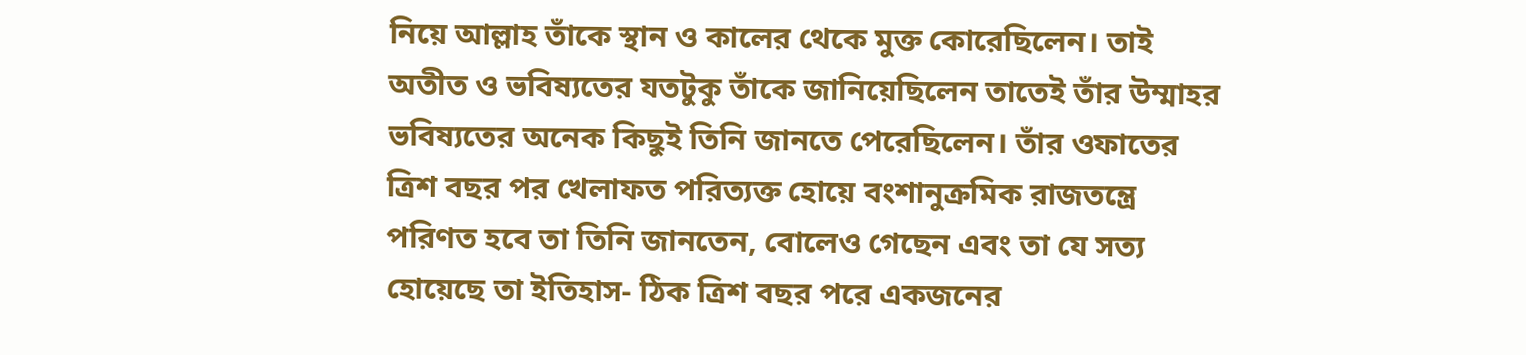নিয়ে আল্লাহ তাঁকে স্থান ও কালের থেকে মুক্ত কোরেছিলেন। তাই অতীত ও ভবিষ্যতের যতটুকু তাঁকে জানিয়েছিলেন তাতেই তাঁর উম্মাহর ভবিষ্যতের অনেক কিছুই তিনি জানতে পেরেছিলেন। তাঁর ওফাতের ত্রিশ বছর পর খেলাফত পরিত্যক্ত হোয়ে বংশানুক্রমিক রাজতন্ত্রে পরিণত হবে তা তিনি জানতেন, বোলেও গেছেন এবং তা যে সত্য হোয়েছে তা ইতিহাস- ঠিক ত্রিশ বছর পরে একজনের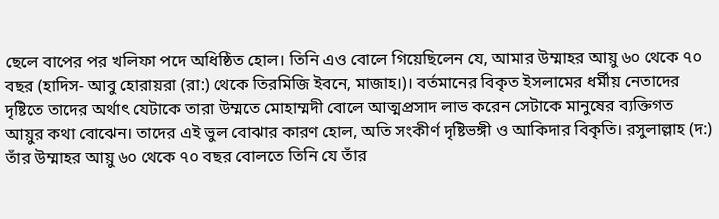ছেলে বাপের পর খলিফা পদে অধিষ্ঠিত হোল। তিনি এও বোলে গিয়েছিলেন যে, আমার উম্মাহর আয়ু ৬০ থেকে ৭০ বছর (হাদিস- আবু হোরায়রা (রা:) থেকে তিরমিজি ইবনে, মাজাহ।)। বর্তমানের বিকৃত ইসলামের ধর্মীয় নেতাদের দৃষ্টিতে তাদের অর্থাৎ যেটাকে তারা উম্মতে মোহাম্মদী বোলে আত্মপ্রসাদ লাভ করেন সেটাকে মানুষের ব্যক্তিগত আয়ুর কথা বোঝেন। তাদের এই ভুল বোঝার কারণ হোল, অতি সংকীর্ণ দৃষ্টিভঙ্গী ও আকিদার বিকৃতি। রসুলাল্লাহ (দ:) তাঁর উম্মাহর আয়ু ৬০ থেকে ৭০ বছর বোলতে তিনি যে তাঁর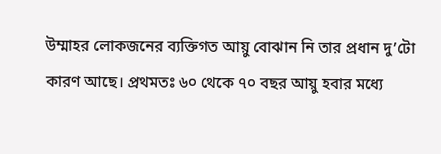উম্মাহর লোকজনের ব্যক্তিগত আয়ু বোঝান নি তার প্রধান দু’টো কারণ আছে। প্রথমতঃ ৬০ থেকে ৭০ বছর আয়ু হবার মধ্যে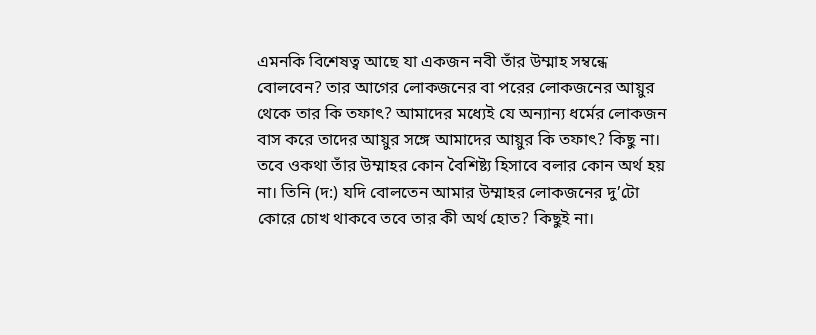এমনকি বিশেষত্ব আছে যা একজন নবী তাঁর উম্মাহ সম্বন্ধে বোলবেন? তার আগের লোকজনের বা পরের লোকজনের আয়ুর থেকে তার কি তফাৎ? আমাদের মধ্যেই যে অন্যান্য ধর্মের লোকজন বাস করে তাদের আয়ুর সঙ্গে আমাদের আয়ুর কি তফাৎ? কিছু না। তবে ওকথা তাঁর উম্মাহর কোন বৈশিষ্ট্য হিসাবে বলার কোন অর্থ হয় না। তিনি (দ:) যদি বোলতেন আমার উম্মাহর লোকজনের দু’টো কোরে চোখ থাকবে তবে তার কী অর্থ হোত? কিছুই না।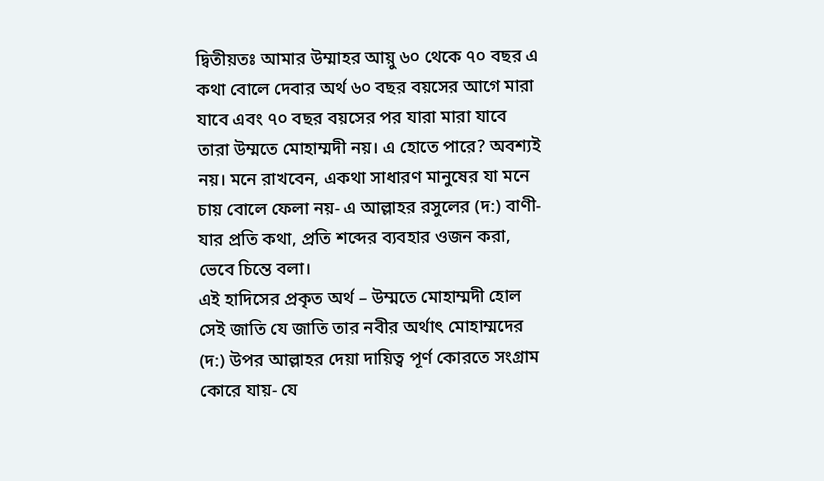দ্বিতীয়তঃ আমার উম্মাহর আয়ু ৬০ থেকে ৭০ বছর এ কথা বোলে দেবার অর্থ ৬০ বছর বয়সের আগে মারা যাবে এবং ৭০ বছর বয়সের পর যারা মারা যাবে তারা উম্মতে মোহাম্মদী নয়। এ হোতে পারে? অবশ্যই নয়। মনে রাখবেন, একথা সাধারণ মানুষের যা মনে চায় বোলে ফেলা নয়- এ আল্লাহর রসুলের (দ:) বাণী- যার প্রতি কথা, প্রতি শব্দের ব্যবহার ওজন করা, ভেবে চিন্তে বলা।
এই হাদিসের প্রকৃত অর্থ – উম্মতে মোহাম্মদী হোল সেই জাতি যে জাতি তার নবীর অর্থাৎ মোহাম্মদের (দ:) উপর আল্লাহর দেয়া দায়িত্ব পূর্ণ কোরতে সংগ্রাম কোরে যায়- যে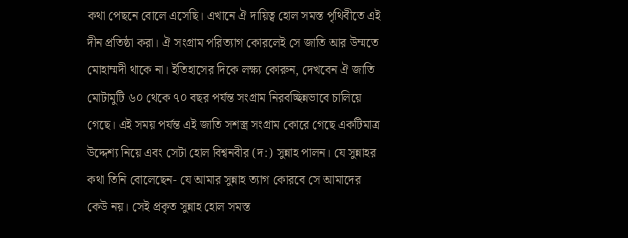কথা পেছনে বোলে এসেছি। এখানে ঐ দায়িত্ব হোল সমস্ত পৃথিবীতে এই দীন প্রতিষ্ঠা করা। ঐ সংগ্রাম পরিত্যাগ কোরলেই সে জাতি আর উম্মতে মোহাম্মদী থাকে না। ইতিহাসের দিকে লক্ষ্য কোরুন, দেখবেন ঐ জাতি মোটামুটি ৬০ থেকে ৭০ বছর পর্যন্ত সংগ্রাম নিরবচ্ছিন্নভাবে চালিয়ে গেছে। এই সময় পর্যন্ত এই জাতি সশস্ত্র সংগ্রাম কোরে গেছে একটিমাত্র উদ্দেশ্য নিয়ে এবং সেটা হোল বিশ্বনবীর (দ:) সুন্নাহ পালন। যে সুন্নাহর কথা তিনি বোলেছেন- যে আমার সুন্নাহ ত্যাগ কোরবে সে আমাদের কেউ নয়। সেই প্রকৃত সুন্নাহ হোল সমস্ত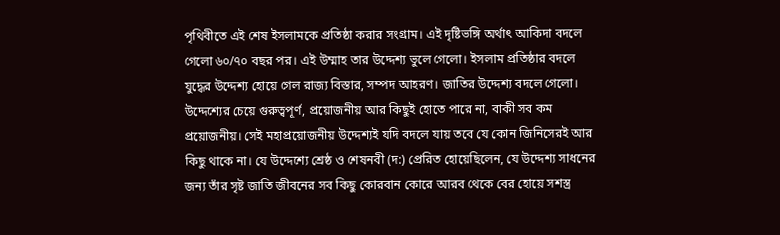পৃথিবীতে এই শেষ ইসলামকে প্রতিষ্ঠা করার সংগ্রাম। এই দৃষ্টিভঙ্গি অর্থাৎ আকিদা বদলে গেলো ৬০/৭০ বছর পর। এই উম্মাহ তার উদ্দেশ্য ভুলে গেলো। ইসলাম প্রতিষ্ঠার বদলে যুদ্ধের উদ্দেশ্য হোয়ে গেল রাজ্য বিস্তার, সম্পদ আহরণ। জাতির উদ্দেশ্য বদলে গেলো। উদ্দেশ্যের চেয়ে গুরুত্বপূর্ণ, প্রয়োজনীয় আর কিছুই হোতে পারে না, বাকী সব কম প্রয়োজনীয়। সেই মহাপ্রয়োজনীয় উদ্দেশ্যই যদি বদলে যায় তবে যে কোন জিনিসেরই আর কিছু থাকে না। যে উদ্দেশ্যে শ্রেষ্ঠ ও শেষনবী (দ:) প্রেরিত হোয়েছিলেন, যে উদ্দেশ্য সাধনের জন্য তাঁর সৃষ্ট জাতি জীবনের সব কিছু কোরবান কোরে আরব থেকে বের হোয়ে সশস্ত্র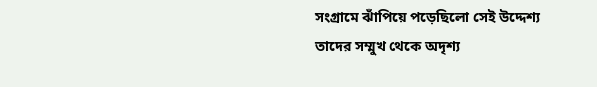সংগ্রামে ঝাঁপিয়ে পড়েছিলো সেই উদ্দেশ্য তাদের সম্মুখ থেকে অদৃশ্য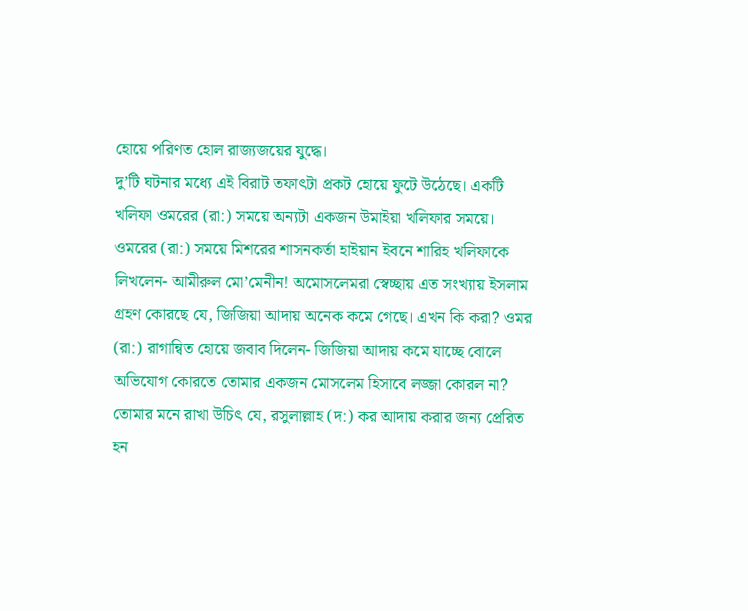হোয়ে পরিণত হোল রাজ্যজয়ের যুদ্ধে।
দু’টি ঘটনার মধ্যে এই বিরাট তফাৎটা প্রকট হোয়ে ফুটে উঠেছে। একটি খলিফা ওমরের (রা:) সময়ে অন্যটা একজন উমাইয়া খলিফার সময়ে। ওমরের (রা:) সময়ে মিশরের শাসনকর্তা হাইয়ান ইবনে শারিহ খলিফাকে লিখলেন- আমীরুল মো’মেনীন! অমোসলেমরা স্বেচ্ছায় এত সংখ্যায় ইসলাম গ্রহণ কোরছে যে, জিজিয়া আদায় অনেক কমে গেছে। এখন কি করা? ওমর (রা:) রাগান্বিত হোয়ে জবাব দিলেন- জিজিয়া আদায় কমে যাচ্ছে বোলে অভিযোগ কোরতে তোমার একজন মোসলেম হিসাবে লজ্জা কোরল না? তোমার মনে রাখা উচিৎ যে, রসুলাল্লাহ (দ:) কর আদায় করার জন্য প্রেরিত হন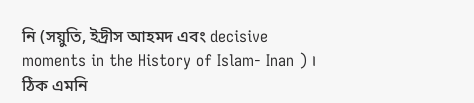নি (সয়ুতি, ইদ্রীস আহমদ এবং decisive moments in the History of Islam- Inan ) । ঠিক এমনি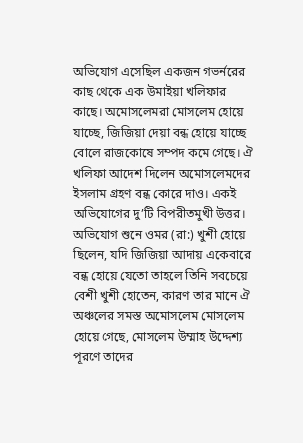অভিযোগ এসেছিল একজন গভর্নরের কাছ থেকে এক উমাইয়া খলিফার কাছে। অমোসলেমরা মোসলেম হোয়ে যাচ্ছে, জিজিয়া দেয়া বন্ধ হোয়ে যাচ্ছে বোলে রাজকোষে সম্পদ কমে গেছে। ঐ খলিফা আদেশ দিলেন অমোসলেমদের ইসলাম গ্রহণ বন্ধ কোরে দাও। একই অভিযোগের দু’টি বিপরীতমুখী উত্তর। অভিযোগ শুনে ওমর (রা:) খুশী হোয়ে ছিলেন, যদি জিজিয়া আদায় একেবারে বন্ধ হোয়ে যেতো তাহলে তিনি সবচেয়ে বেশী খুশী হোতেন, কারণ তার মানে ঐ অঞ্চলের সমস্ত অমোসলেম মোসলেম হোয়ে গেছে, মোসলেম উম্মাহ উদ্দেশ্য পূরণে তাদের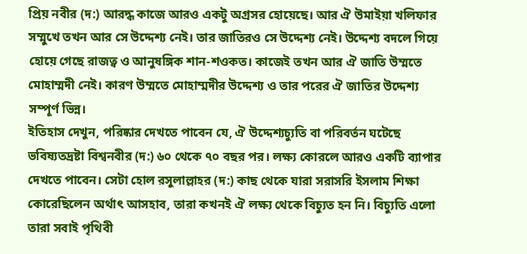প্রিয় নবীর (দ:) আরদ্ধ কাজে আরও একটু অগ্রসর হোয়েছে। আর ঐ উমাইয়া খলিফার সম্মুখে তখন আর সে উদ্দেশ্য নেই। তার জাতিরও সে উদ্দেশ্য নেই। উদ্দেশ্য বদলে গিয়ে হোয়ে গেছে রাজত্ব ও আনুষঙ্গিক শান-শওকত। কাজেই তখন আর ঐ জাতি উম্মতে মোহাম্মদী নেই। কারণ উম্মতে মোহাম্মদীর উদ্দেশ্য ও তার পরের ঐ জাতির উদ্দেশ্য সম্পূর্ণ ভিন্ন।
ইতিহাস দেখুন, পরিষ্কার দেখতে পাবেন যে, ঐ উদ্দেশ্যচ্যুতি বা পরিবর্তন ঘটেছে ভবিষ্যতদ্রষ্টা বিশ্বনবীর (দ:) ৬০ থেকে ৭০ বছর পর। লক্ষ্য কোরলে আরও একটি ব্যাপার দেখতে পাবেন। সেটা হোল রসুলাল্লাহর (দ:) কাছ থেকে যারা সরাসরি ইসলাম শিক্ষা কোরেছিলেন অর্থাৎ আসহাব, তারা কখনই ঐ লক্ষ্য থেকে বিচ্যুত হন নি। বিচ্যুতি এলো তারা সবাই পৃথিবী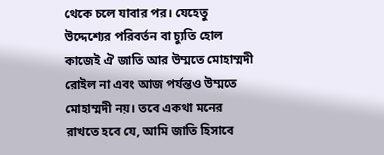থেকে চলে যাবার পর। যেহেতু উদ্দেশ্যের পরিবর্তন বা চ্যুতি হোল কাজেই ঐ জাতি আর উম্মতে মোহাম্মদী রোইল না এবং আজ পর্যন্তও উম্মতে মোহাম্মদী নয়। তবে একথা মনের রাখতে হবে যে, আমি জাতি হিসাবে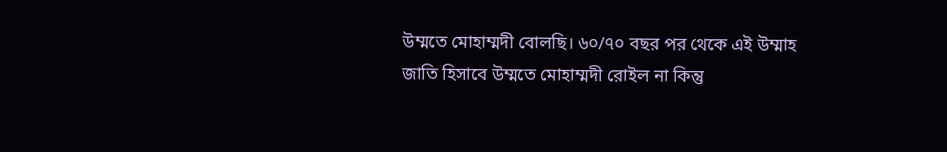উম্মতে মোহাম্মদী বোলছি। ৬০/৭০ বছর পর থেকে এই উম্মাহ জাতি হিসাবে উম্মতে মোহাম্মদী রোইল না কিন্তু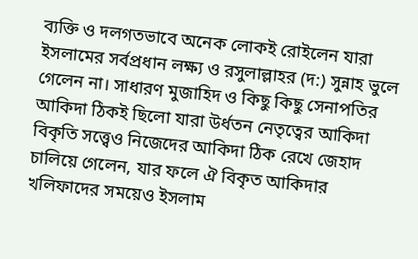ব্যক্তি ও দলগতভাবে অনেক লোকই রোইলেন যারা ইসলামের সর্বপ্রধান লক্ষ্য ও রসুলাল্লাহর (দ:) সুন্নাহ ভুলে গেলেন না। সাধারণ মুজাহিদ ও কিছু কিছু সেনাপতির আকিদা ঠিকই ছিলো যারা উর্ধতন নেতৃত্বের আকিদা বিকৃতি সত্ত্বেও নিজেদের আকিদা ঠিক রেখে জেহাদ চালিয়ে গেলেন, যার ফলে ঐ বিকৃত আকিদার খলিফাদের সময়েও ইসলাম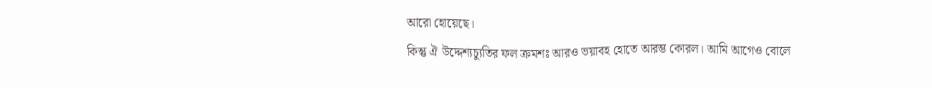আরো হোয়েছে।
কিন্তু ঐ উদ্দেশ্যচ্যুতির ফল ক্রমশঃ আরও ভয়াবহ হোতে আরম্ভ কোরল। আমি আগেও বোলে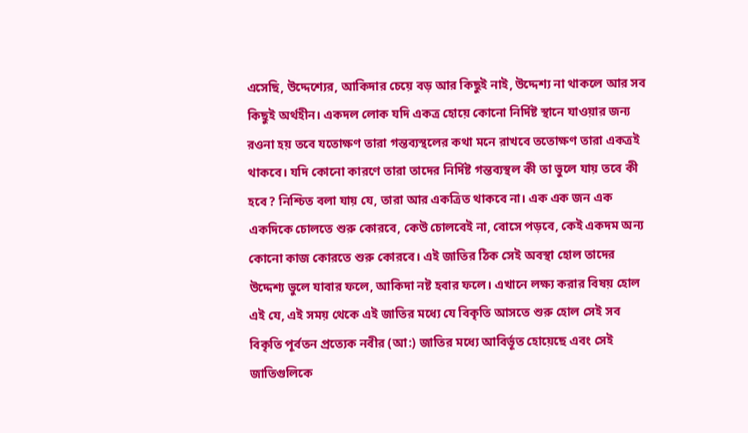এসেছি, উদ্দেশ্যের, আকিদার চেয়ে বড় আর কিছুই নাই, উদ্দেশ্য না থাকলে আর সব কিছুই অর্থহীন। একদল লোক যদি একত্র হোয়ে কোনো নির্দিষ্ট স্থানে যাওয়ার জন্য রওনা হয় তবে যতোক্ষণ তারা গন্তব্যস্থলের কথা মনে রাখবে ততোক্ষণ তারা একত্রই থাকবে। যদি কোনো কারণে তারা তাদের নির্দিষ্ট গন্তব্যস্থল কী তা ভুলে যায় তবে কী হবে? নিশ্চিত বলা যায় যে, তারা আর একত্রিত থাকবে না। এক এক জন এক একদিকে চোলতে শুরু কোরবে, কেউ চোলবেই না, বোসে পড়বে, কেই একদম অন্য কোনো কাজ কোরতে শুরু কোরবে। এই জাতির ঠিক সেই অবস্থা হোল তাদের উদ্দেশ্য ভুলে যাবার ফলে, আকিদা নষ্ট হবার ফলে। এখানে লক্ষ্য করার বিষয় হোল এই যে, এই সময় থেকে এই জাতির মধ্যে যে বিকৃতি আসতে শুরু হোল সেই সব বিকৃতি পূর্বতন প্রত্যেক নবীর (আ:) জাতির মধ্যে আবির্ভূত হোয়েছে এবং সেই জাতিগুলিকে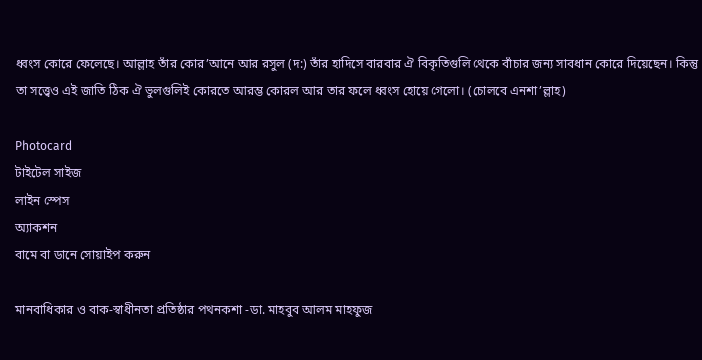ধ্বংস কোরে ফেলেছে। আল্লাহ তাঁর কোর’আনে আর রসুল (দ:) তাঁর হাদিসে বারবার ঐ বিকৃতিগুলি থেকে বাঁচার জন্য সাবধান কোরে দিয়েছেন। কিন্তু তা সত্ত্বেও এই জাতি ঠিক ঐ ভুলগুলিই কোরতে আরম্ভ কোরল আর তার ফলে ধ্বংস হোয়ে গেলো। (চোলবে এনশা’ল্লাহ)

Photocard
টাইটেল সাইজ
লাইন স্পেস
অ্যাকশন
বামে বা ডানে সোয়াইপ করুন

মানবাধিকার ও বাক-স্বাধীনতা প্রতিষ্ঠার পথনকশা -ডা. মাহবুব আলম মাহফুজ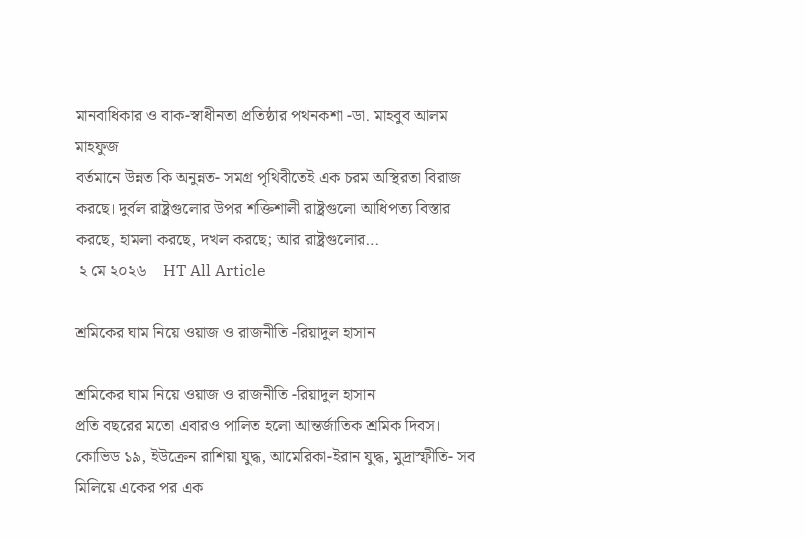মানবাধিকার ও বাক-স্বাধীনতা প্রতিষ্ঠার পথনকশা -ডা. মাহবুব আলম মাহফুজ
বর্তমানে উন্নত কি অনুন্নত- সমগ্র পৃথিবীতেই এক চরম অস্থিরতা বিরাজ করছে। দুর্বল রাষ্ট্রগুলোর উপর শক্তিশালী রাষ্ট্রগুলো আধিপত্য বিস্তার করছে, হামলা করছে, দখল করছে; আর রাষ্ট্রগুলোর…
 ২ মে ২০২৬    HT All Article

শ্রমিকের ঘাম নিয়ে ওয়াজ ও রাজনীতি -রিয়াদুল হাসান

শ্রমিকের ঘাম নিয়ে ওয়াজ ও রাজনীতি -রিয়াদুল হাসান
প্রতি বছরের মতো এবারও পালিত হলো আন্তর্জাতিক শ্রমিক দিবস। কোভিড ১৯, ইউক্রেন রাশিয়া যুদ্ধ, আমেরিকা-ইরান যুদ্ধ, মুদ্রাস্ফীতি- সব মিলিয়ে একের পর এক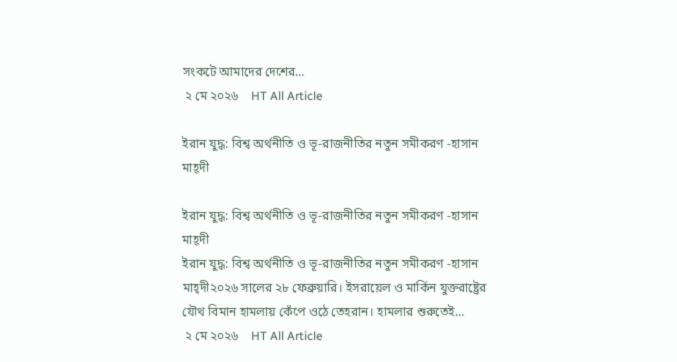সংকটে আমাদের দেশের…
 ২ মে ২০২৬    HT All Article

ইরান যুদ্ধ: বিশ্ব অর্থনীতি ও ভূ-রাজনীতির নতুন সমীকরণ -হাসান মাহ্দী

ইরান যুদ্ধ: বিশ্ব অর্থনীতি ও ভূ-রাজনীতির নতুন সমীকরণ -হাসান মাহ্দী
ইরান যুদ্ধ: বিশ্ব অর্থনীতি ও ভূ-রাজনীতির নতুন সমীকরণ -হাসান মাহ্দী২০২৬ সালের ২৮ ফেব্রুয়ারি। ইসরায়েল ও মার্কিন যুক্তরাষ্ট্রের যৌথ বিমান হামলায় কেঁপে ওঠে তেহরান। হামলার শুরুতেই…
 ২ মে ২০২৬    HT All Article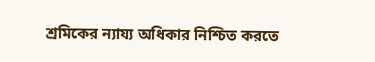শ্রমিকের ন্যায্য অধিকার নিশ্চিত করতে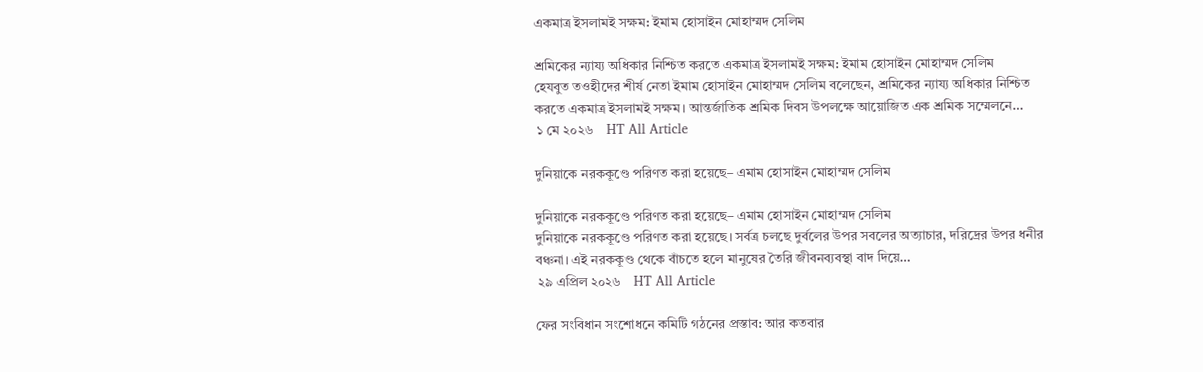একমাত্র ইসলামই সক্ষম: ইমাম হোসাইন মোহাম্মদ সেলিম

শ্রমিকের ন্যায্য অধিকার নিশ্চিত করতে একমাত্র ইসলামই সক্ষম: ইমাম হোসাইন মোহাম্মদ সেলিম
হেযবুত তওহীদের শীর্ষ নেতা ইমাম হোসাইন মোহাম্মদ সেলিম বলেছেন, শ্রমিকের ন্যায্য অধিকার নিশ্চিত করতে একমাত্র ইসলামই সক্ষম। আন্তর্জাতিক শ্রমিক দিবস উপলক্ষে আয়োজিত এক শ্রমিক সম্মেলনে…
 ১ মে ২০২৬    HT All Article

দুনিয়াকে নরককূণ্ডে পরিণত করা হয়েছে– এমাম হোসাইন মোহাম্মদ সেলিম

দুনিয়াকে নরককূণ্ডে পরিণত করা হয়েছে– এমাম হোসাইন মোহাম্মদ সেলিম
দুনিয়াকে নরককূণ্ডে পরিণত করা হয়েছে। সর্বত্র চলছে দুর্বলের উপর সবলের অত্যাচার, দরিদ্রের উপর ধনীর বঞ্চনা। এই নরককূণ্ড থেকে বাঁচতে হলে মানুষের তৈরি জীবনব্যবস্থা বাদ দিয়ে…
 ২৯ এপ্রিল ২০২৬    HT All Article

ফের সংবিধান সংশোধনে কমিটি গঠনের প্রস্তাব: আর কতবার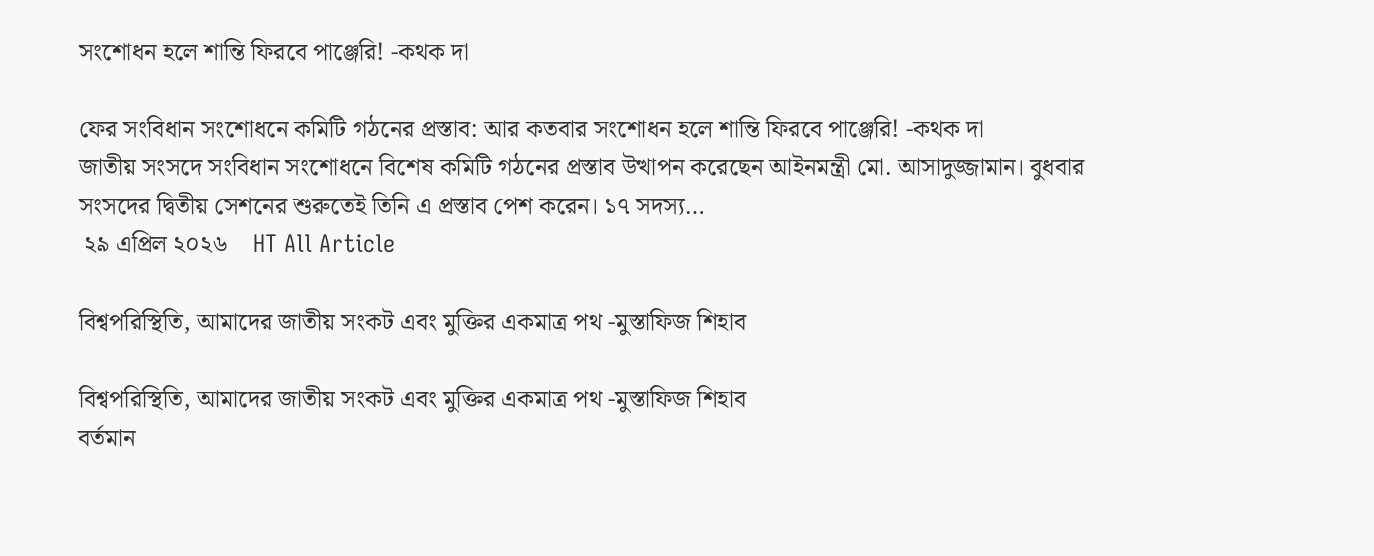সংশোধন হলে শান্তি ফিরবে পাঞ্জেরি! -কথক দা

ফের সংবিধান সংশোধনে কমিটি গঠনের প্রস্তাব: আর কতবার সংশোধন হলে শান্তি ফিরবে পাঞ্জেরি! -কথক দা
জাতীয় সংসদে সংবিধান সংশোধনে বিশেষ কমিটি গঠনের প্রস্তাব উত্থাপন করেছেন আইনমন্ত্রী মো. আসাদুজ্জামান। বুধবার সংসদের দ্বিতীয় সেশনের শুরুতেই তিনি এ প্রস্তাব পেশ করেন। ১৭ সদস্য…
 ২৯ এপ্রিল ২০২৬    HT All Article

বিশ্বপরিস্থিতি, আমাদের জাতীয় সংকট এবং মুক্তির একমাত্র পথ -মুস্তাফিজ শিহাব

বিশ্বপরিস্থিতি, আমাদের জাতীয় সংকট এবং মুক্তির একমাত্র পথ -মুস্তাফিজ শিহাব
বর্তমান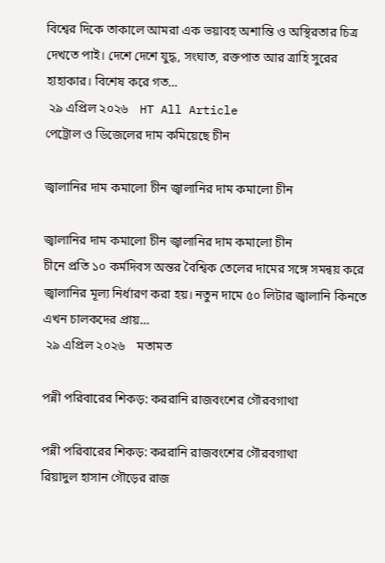বিশ্বের দিকে তাকালে আমরা এক ভয়াবহ অশান্তি ও অস্থিরতার চিত্র দেখতে পাই। দেশে দেশে যুদ্ধ, সংঘাত, রক্তপাত আর ত্রাহি সুরের হাহাকার। বিশেষ করে গত…
 ২৯ এপ্রিল ২০২৬    HT All Article
পেট্রোল ও ডিজেলের দাম কমিয়েছে চীন

জ্বালানির দাম কমালো চীন জ্বালানির দাম কমালো চীন

জ্বালানির দাম কমালো চীন জ্বালানির দাম কমালো চীন
চীনে প্রতি ১০ কর্মদিবস অন্তর বৈশ্বিক তেলের দামের সঙ্গে সমন্বয় করে জ্বালানির মূল্য নির্ধারণ করা হয়। নতুন দামে ৫০ লিটার জ্বালানি কিনতে এখন চালকদের প্রায়…
 ২৯ এপ্রিল ২০২৬    মতামত

পন্নী পরিবারের শিকড়: কররানি রাজবংশের গৌরবগাথা

পন্নী পরিবারের শিকড়: কররানি রাজবংশের গৌরবগাথা
রিয়াদুল হাসান গৌড়ের রাজ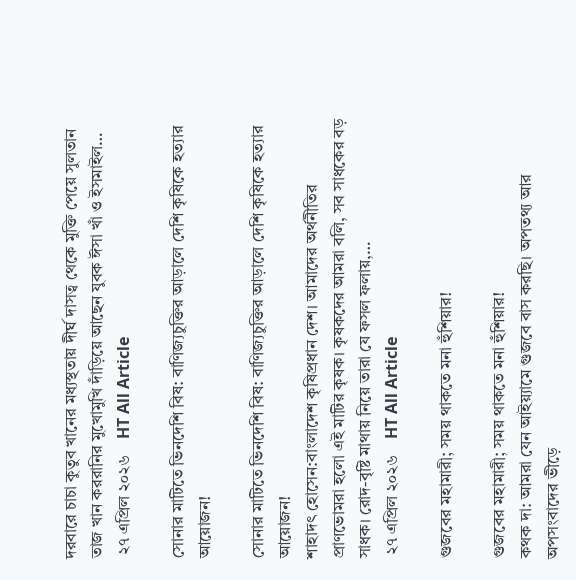দরবারে চাচা কুতুব খানের মধ্যস্থতায় দীর্ঘ দাসত্ব থেকে মুক্তি পেয়ে সুলতান তাজ খান কররানির মুখোমুখি দাঁড়িয়ে আছেন যুবক ঈসা খাঁ ও ইসমাইল…
 ২৭ এপ্রিল ২০২৬    HT All Article

সোনার মাটিতে ভিনদেশি বিষ: বাণিজ্যচুক্তির আড়ালে দেশি কৃষিকে হত্যার আয়োজন!

সোনার মাটিতে ভিনদেশি বিষ: বাণিজ্যচুক্তির আড়ালে দেশি কৃষিকে হত্যার আয়োজন!
শাহাদৎ হোসেন:বাংলাদেশ কৃষিপ্রধান দেশ। আমাদের অর্থনীতির প্রাণভোমরা হলো এই মাটির কৃষক। কৃষকদের আমরা বলি, সব সাধকের বড় সাধক। রোদ-বৃষ্টি মাথায় নিয়ে তারা যে ফসল ফলায়,…
 ২৭ এপ্রিল ২০২৬    HT All Article

গুজবের মহামারী; সময় থাকতে মনা হুঁশিয়ার!

গুজবের মহামারী; সময় থাকতে মনা হুঁশিয়ার!
কথক দা: আমরা যেন আইয়্যামে গুজবে বাস করছি। অপতথ্য আর অপসংবাদের ভীড়ে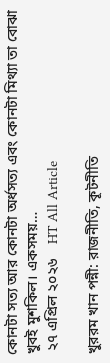কোনটা সত্য আর কোনটা অর্ধসত্য এবং কোনটা মিথ্যা তা বোঝা খুবই মুশকিল। একসময়…
 ২৭ এপ্রিল ২০২৬    HT All Article

খুররম খান পন্নী: রাজনীতি, কূটনীতি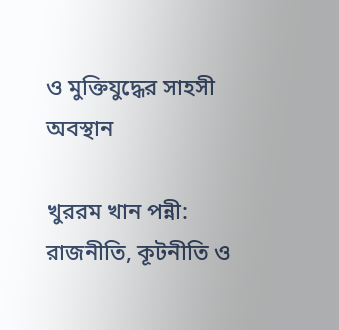ও মুক্তিযুদ্ধের সাহসী অবস্থান

খুররম খান পন্নী: রাজনীতি, কূটনীতি ও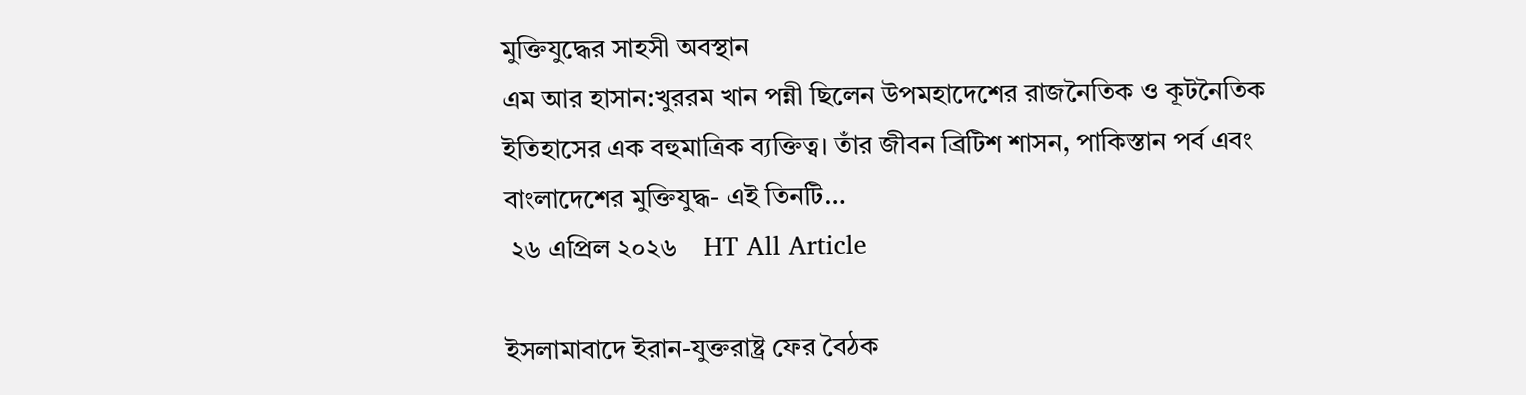মুক্তিযুদ্ধের সাহসী অবস্থান
এম আর হাসান:খুররম খান পন্নী ছিলেন উপমহাদেশের রাজনৈতিক ও কূটনৈতিক ইতিহাসের এক বহুমাত্রিক ব্যক্তিত্ব। তাঁর জীবন ব্রিটিশ শাসন, পাকিস্তান পর্ব এবং বাংলাদেশের মুক্তিযুদ্ধ- এই তিনটি…
 ২৬ এপ্রিল ২০২৬    HT All Article

ইসলামাবাদে ইরান-যুক্তরাষ্ট্র ফের বৈঠক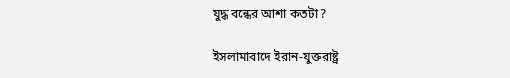যুদ্ধ বন্ধের আশা কতটা?

ইসলামাবাদে ইরান-যুক্তরাষ্ট্র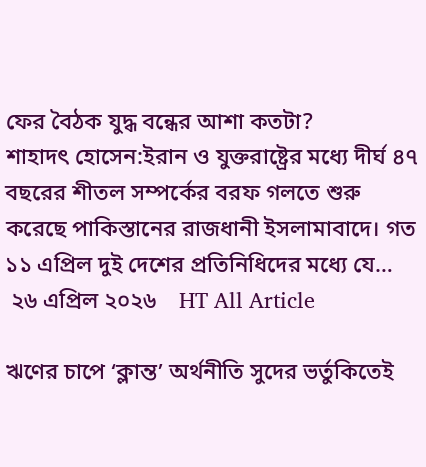ফের বৈঠক যুদ্ধ বন্ধের আশা কতটা?
শাহাদৎ হোসেন:ইরান ও যুক্তরাষ্ট্রের মধ্যে দীর্ঘ ৪৭ বছরের শীতল সম্পর্কের বরফ গলতে শুরু করেছে পাকিস্তানের রাজধানী ইসলামাবাদে। গত ১১ এপ্রিল দুই দেশের প্রতিনিধিদের মধ্যে যে…
 ২৬ এপ্রিল ২০২৬    HT All Article

ঋণের চাপে ‘ক্লান্ত’ অর্থনীতি সুদের ভর্তুকিতেই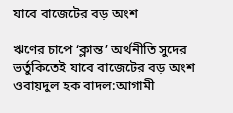যাবে বাজেটের বড় অংশ

ঋণের চাপে ‘ক্লান্ত’ অর্থনীতি সুদের ভর্তুকিতেই যাবে বাজেটের বড় অংশ
ওবায়দুল হক বাদল:আগামী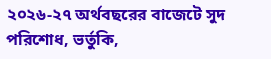২০২৬-২৭ অর্থবছরের বাজেটে সুদ পরিশোধ, ভর্তুকি,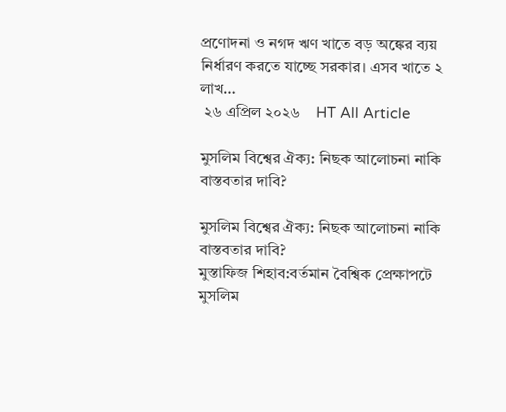প্রণোদনা ও নগদ ঋণ খাতে বড় অঙ্কের ব্যয় নির্ধারণ করতে যাচ্ছে সরকার। এসব খাতে ২ লাখ…
 ২৬ এপ্রিল ২০২৬    HT All Article

মুসলিম বিশ্বের ঐক্য: নিছক আলোচনা নাকি বাস্তবতার দাবি?

মুসলিম বিশ্বের ঐক্য: নিছক আলোচনা নাকি বাস্তবতার দাবি?
মুস্তাফিজ শিহাব:বর্তমান বৈশ্বিক প্রেক্ষাপটে মুসলিম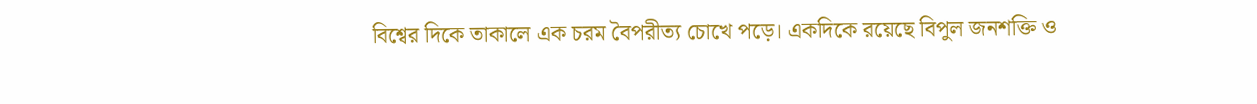বিশ্বের দিকে তাকালে এক চরম বৈপরীত্য চোখে পড়ে। একদিকে রয়েছে বিপুল জনশক্তি ও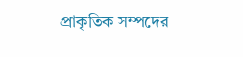প্রাকৃতিক সম্পদের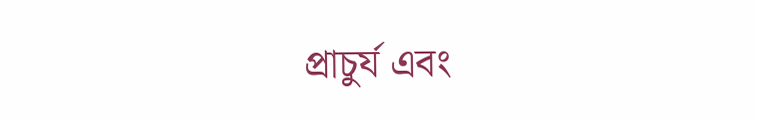প্রাচুর্য এবং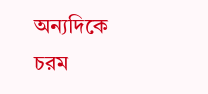অন্যদিকে চরম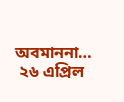অবমাননা…
 ২৬ এপ্রিল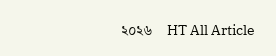২০২৬    HT All Article